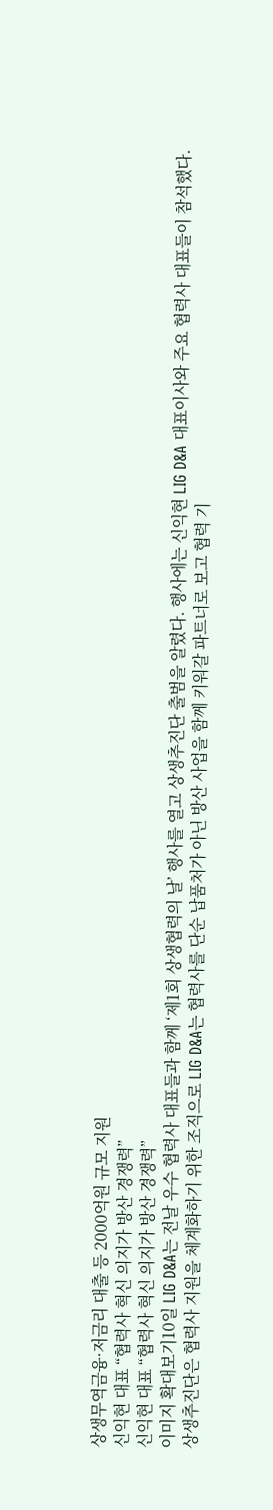상생무역금융·저금리 대출 등 2000억원 규모 지원
신익현 대표 “협력사 혁신 의지가 방산 경쟁력”
신익현 대표 “협력사 혁신 의지가 방산 경쟁력”
이미지 확대보기10일 LIG D&A는 전날 우수 협력사 대표들과 함께 ‘제1회 상생협력의 날’ 행사를 열고 상생추진단 출범을 알렸다. 행사에는 신익현 LIG D&A 대표이사와 주요 협력사 대표들이 참석했다.
상생추진단은 협력사 지원을 체계화하기 위한 조직으로 LIG D&A는 협력사를 단순 납품처가 아닌 방산 사업을 함께 키워갈 파트너로 보고 협력 기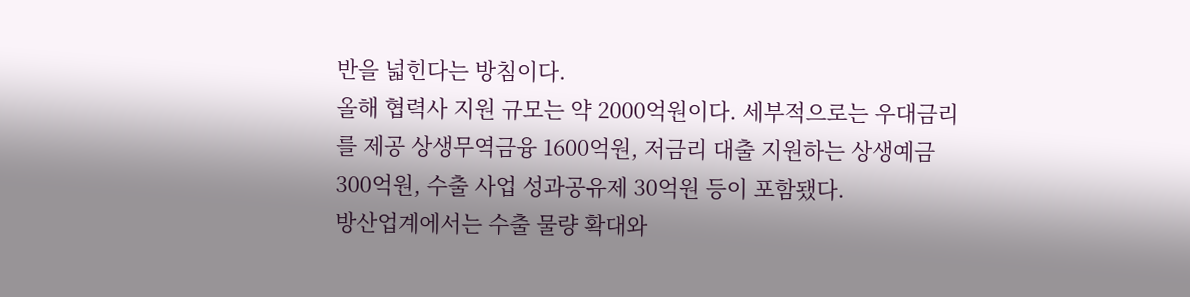반을 넓힌다는 방침이다.
올해 협력사 지원 규모는 약 2000억원이다. 세부적으로는 우대금리를 제공 상생무역금융 1600억원, 저금리 대출 지원하는 상생예금 300억원, 수출 사업 성과공유제 30억원 등이 포함됐다.
방산업계에서는 수출 물량 확대와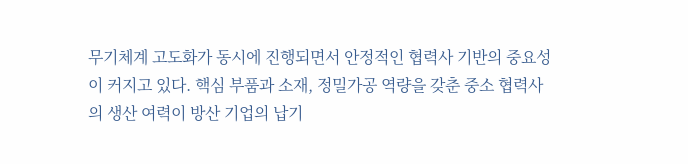무기체계 고도화가 동시에 진행되면서 안정적인 협력사 기반의 중요성이 커지고 있다. 핵심 부품과 소재, 정밀가공 역량을 갖춘 중소 협력사의 생산 여력이 방산 기업의 납기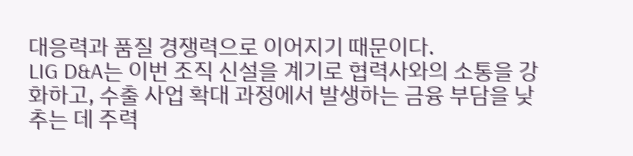대응력과 품질 경쟁력으로 이어지기 때문이다.
LIG D&A는 이번 조직 신설을 계기로 협력사와의 소통을 강화하고, 수출 사업 확대 과정에서 발생하는 금융 부담을 낮추는 데 주력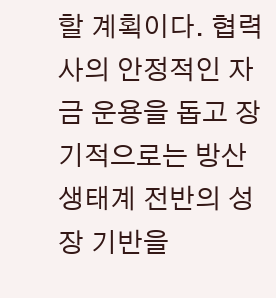할 계획이다. 협력사의 안정적인 자금 운용을 돕고 장기적으로는 방산 생태계 전반의 성장 기반을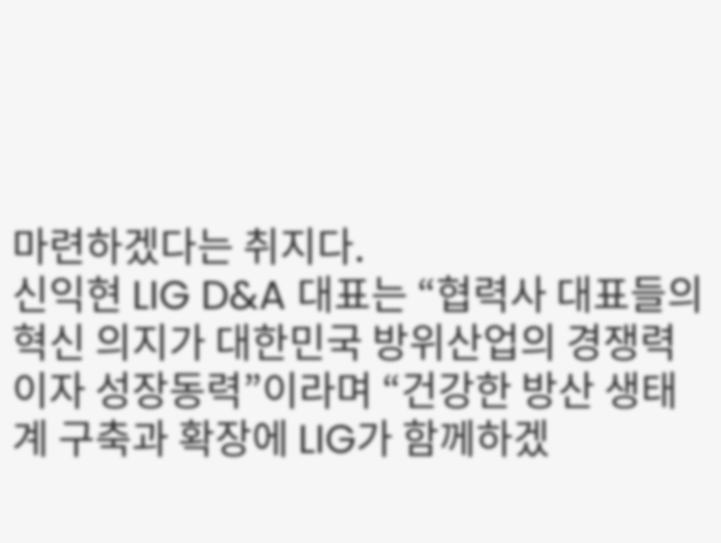마련하겠다는 취지다.
신익현 LIG D&A 대표는 “협력사 대표들의 혁신 의지가 대한민국 방위산업의 경쟁력이자 성장동력”이라며 “건강한 방산 생태계 구축과 확장에 LIG가 함께하겠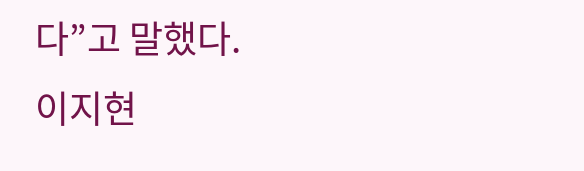다”고 말했다.
이지현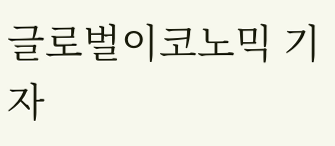글로벌이코노믹 기자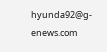hyunda92@g-enews.com